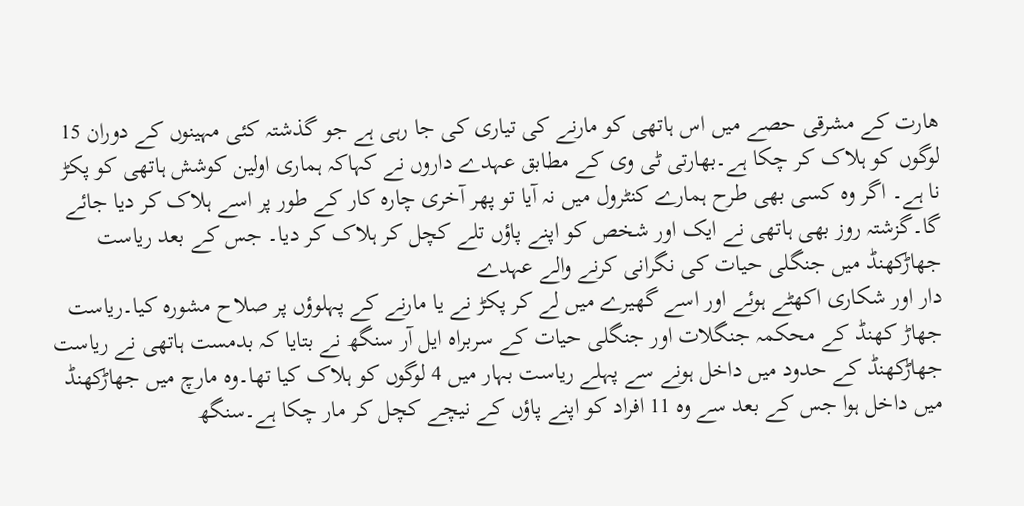ھارت کے مشرقی حصے میں اس ہاتھی کو مارنے کی تیاری کی جا رہی ہے جو گذشتہ کئی مہینوں کے دوران 15 لوگوں کو ہلاک کر چکا ہے۔بھارتی ٹی وی کے مطابق عہدے داروں نے کہاکہ ہماری اولین کوشش ہاتھی کو پکڑ نا ہے۔ اگر وہ کسی بھی طرح ہمارے کنٹرول میں نہ آیا تو پھر آخری چارہ کار کے طور پر اسے ہلاک کر دیا جائے گا۔گزشتہ روز بھی ہاتھی نے ایک اور شخص کو اپنے پاؤں تلے کچل کر ہلاک کر دیا۔ جس کے بعد ریاست جھاڑکھنڈ میں جنگلی حیات کی نگرانی کرنے والے عہدے
دار اور شکاری اکھٹے ہوئے اور اسے گھیرے میں لے کر پکڑ نے یا مارنے کے پہلوؤں پر صلاح مشورہ کیا۔ریاست جھاڑ کھنڈ کے محکمہ جنگلات اور جنگلی حیات کے سربراہ ایل آر سنگھ نے بتایا کہ بدمست ہاتھی نے ریاست جھاڑکھنڈ کے حدود میں داخل ہونے سے پہلے ریاست بہار میں 4 لوگوں کو ہلاک کیا تھا۔وہ مارچ میں جھاڑکھنڈ میں داخل ہوا جس کے بعد سے وہ 11 افراد کو اپنے پاؤں کے نیچے کچل کر مار چکا ہے۔سنگھ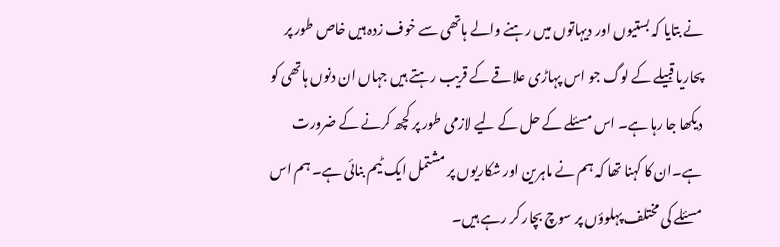نے بتایا کہ بستیوں اور دیہاتوں میں رہنے والے ہاتھی سے خوف زدہ ہیں خاص طور پر پحاریا قبیلے کے لوگ جو اس پہاڑی علاقے کے قریب رہتے ہیں جہاں ان دنوں ہاتھی کو دیکھا جا رہا ہے۔ اس مسئلے کے حل کے لیے لازمی طور پر کچھ کرنے کے ضرورت ہے۔ان کا کہنا تھا کہ ہم نے ماہرین اور شکاریوں پر مشتمل ایک ٹیم بنائی ہے۔ ہم اس مسئلے کی مختلف پہلوؤں پر سوچ بچار کر رہے ہیں۔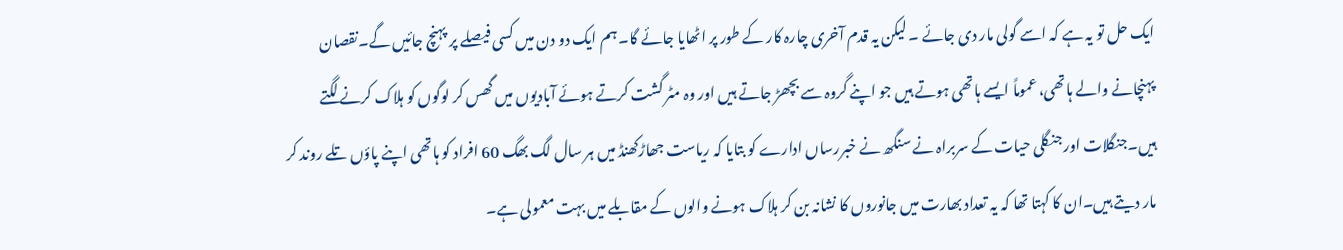ایک حل تو یہ ہے کہ اسے گولی مار دی جائے ۔ لیکن یہ قدم آخری چارہ کار کے طور پر اٹھایا جائے گا۔ ہم ایک دو دن میں کسی فیصلے پر پہنچ جائیں گے۔نقصان پہنچانے والے ہاتھی، عموماً ایسے ہاتھی ہوتے ہیں جو اپنے گروہ سے بچھڑ جاتے ہیں اور وہ مٹر گشت کرتے ہوئے آبادیوں میں گھس کر لوگوں کو ہلاک کرنے لگتے ہیں۔جنگلات اور جنگلی حیات کے سربراہ نے سنگھ نے خبررساں ادارے کو بتایا کہ ریاست جھاڑکھنڈ میں ہر سال لگ بھگ 60 افراد کو ہاتھی اپنے پاؤں تلے روند کر مار دیتے ہیں۔ان کا کہتا تھا کہ یہ تعداد بھارت میں جانوروں کا نشانہ بن کر ہلاک ہونے والوں کے مقابلے میں بہت معمولی ہے۔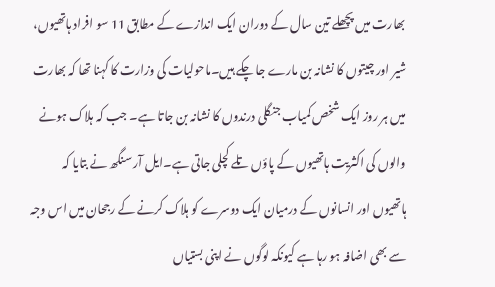بھارت میں پچھلے تین سال کے دوران ایک اندازے کے مطابق 11 سو افراد ہاتھیوں، شیر اور چیتوں کا نشانہ بن مارے جا چکے ہیں۔ماحولیات کی وزارت کا کہنا تھا کہ بھارت میں ہر روز ایک شخص کمیاب جنگلی درندوں کا نشانہ بن جاتا ہے۔ جب کہ ہلاک ہونے والوں کی اکثریت ہاتھیوں کے پاؤں تلے کچلی جاتی ہے۔ایل آر سنگھ نے بتایا کہ ہاتھیوں اور انسانوں کے درمیان ایک دوسرے کو ہلاک کرنے کے رجحان میں اس وجہ سے بھی اضافہ ہو رہا ہے کیونکہ لوگوں نے اپنی بستیاں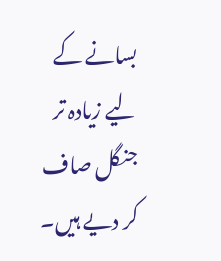بسانے کے لیے زیادہ تر جنگل صاف کر دیے ہیں۔